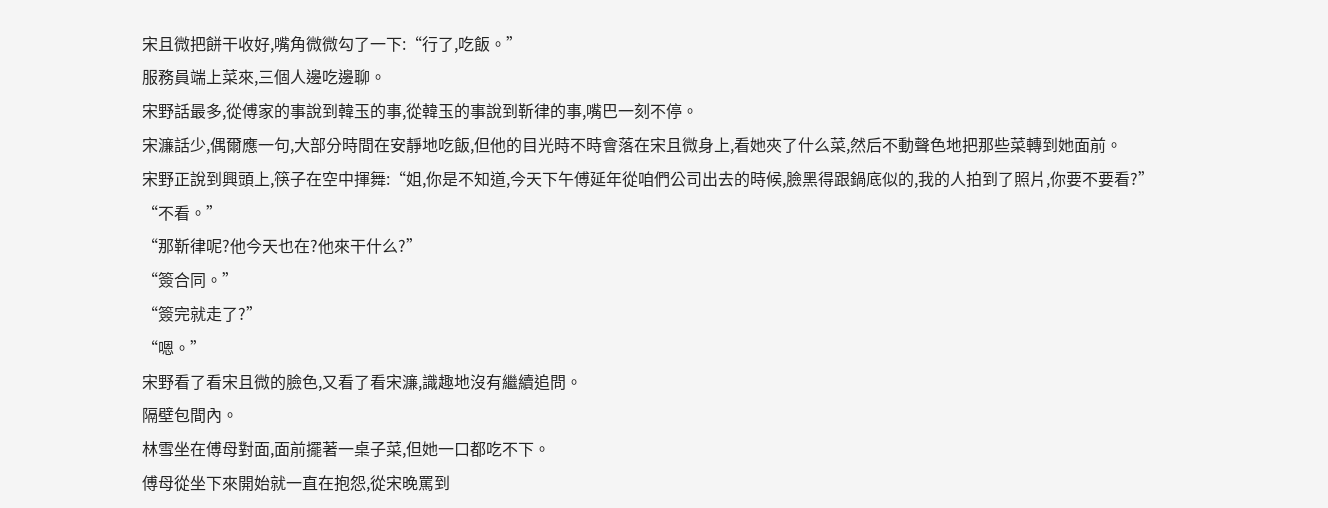宋且微把餅干收好,嘴角微微勾了一下:“行了,吃飯。”
服務員端上菜來,三個人邊吃邊聊。
宋野話最多,從傅家的事說到韓玉的事,從韓玉的事說到靳律的事,嘴巴一刻不停。
宋濂話少,偶爾應一句,大部分時間在安靜地吃飯,但他的目光時不時會落在宋且微身上,看她夾了什么菜,然后不動聲色地把那些菜轉到她面前。
宋野正說到興頭上,筷子在空中揮舞:“姐,你是不知道,今天下午傅延年從咱們公司出去的時候,臉黑得跟鍋底似的,我的人拍到了照片,你要不要看?”
“不看。”
“那靳律呢?他今天也在?他來干什么?”
“簽合同。”
“簽完就走了?”
“嗯。”
宋野看了看宋且微的臉色,又看了看宋濂,識趣地沒有繼續追問。
隔壁包間內。
林雪坐在傅母對面,面前擺著一桌子菜,但她一口都吃不下。
傅母從坐下來開始就一直在抱怨,從宋晚罵到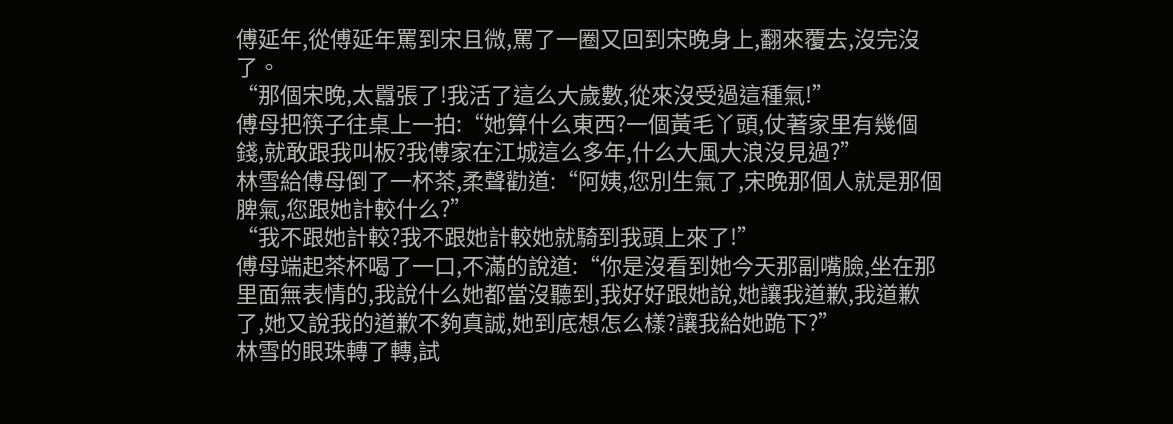傅延年,從傅延年罵到宋且微,罵了一圈又回到宋晚身上,翻來覆去,沒完沒了。
“那個宋晚,太囂張了!我活了這么大歲數,從來沒受過這種氣!”
傅母把筷子往桌上一拍:“她算什么東西?一個黃毛丫頭,仗著家里有幾個錢,就敢跟我叫板?我傅家在江城這么多年,什么大風大浪沒見過?”
林雪給傅母倒了一杯茶,柔聲勸道:“阿姨,您別生氣了,宋晚那個人就是那個脾氣,您跟她計較什么?”
“我不跟她計較?我不跟她計較她就騎到我頭上來了!”
傅母端起茶杯喝了一口,不滿的說道:“你是沒看到她今天那副嘴臉,坐在那里面無表情的,我說什么她都當沒聽到,我好好跟她說,她讓我道歉,我道歉了,她又說我的道歉不夠真誠,她到底想怎么樣?讓我給她跪下?”
林雪的眼珠轉了轉,試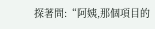探著問:“阿姨,那個項目的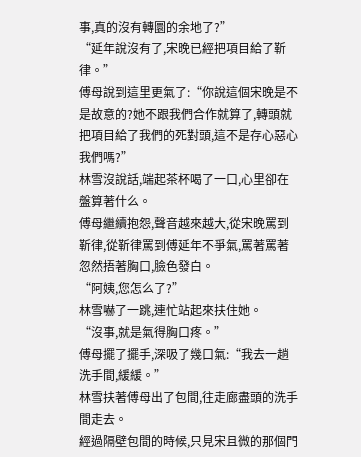事,真的沒有轉圜的余地了?”
“延年說沒有了,宋晚已經把項目給了靳律。”
傅母說到這里更氣了:“你說這個宋晚是不是故意的?她不跟我們合作就算了,轉頭就把項目給了我們的死對頭,這不是存心惡心我們嗎?”
林雪沒說話,端起茶杯喝了一口,心里卻在盤算著什么。
傅母繼續抱怨,聲音越來越大,從宋晚罵到靳律,從靳律罵到傅延年不爭氣,罵著罵著忽然捂著胸口,臉色發白。
“阿姨,您怎么了?”
林雪嚇了一跳,連忙站起來扶住她。
“沒事,就是氣得胸口疼。”
傅母擺了擺手,深吸了幾口氣:“我去一趟洗手間,緩緩。”
林雪扶著傅母出了包間,往走廊盡頭的洗手間走去。
經過隔壁包間的時候,只見宋且微的那個門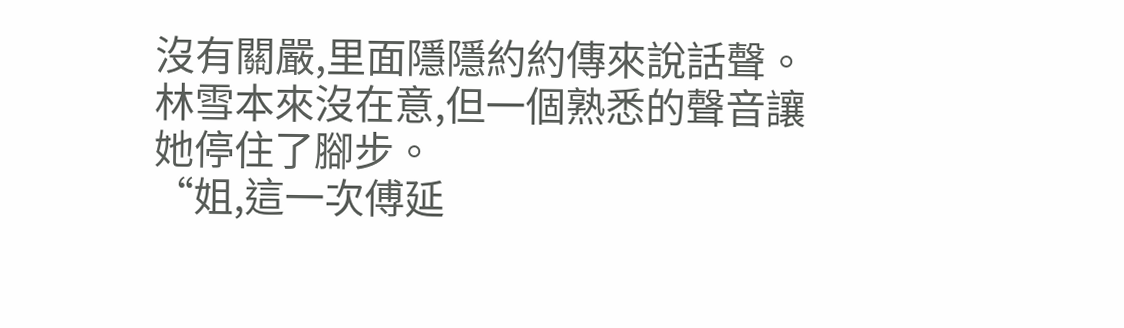沒有關嚴,里面隱隱約約傳來說話聲。
林雪本來沒在意,但一個熟悉的聲音讓她停住了腳步。
“姐,這一次傅延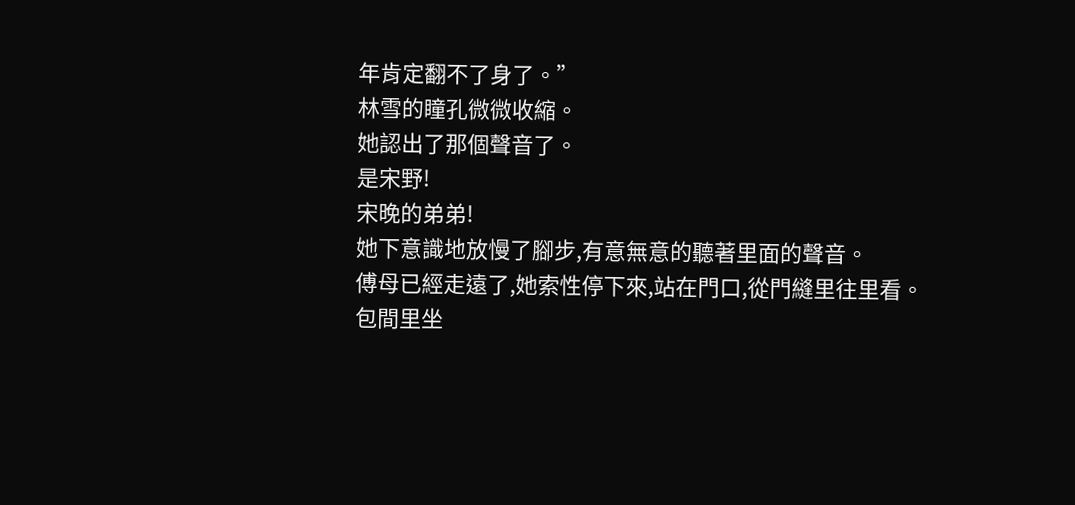年肯定翻不了身了。”
林雪的瞳孔微微收縮。
她認出了那個聲音了。
是宋野!
宋晚的弟弟!
她下意識地放慢了腳步,有意無意的聽著里面的聲音。
傅母已經走遠了,她索性停下來,站在門口,從門縫里往里看。
包間里坐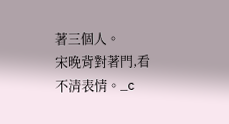著三個人。
宋晚背對著門,看不清表情。_c